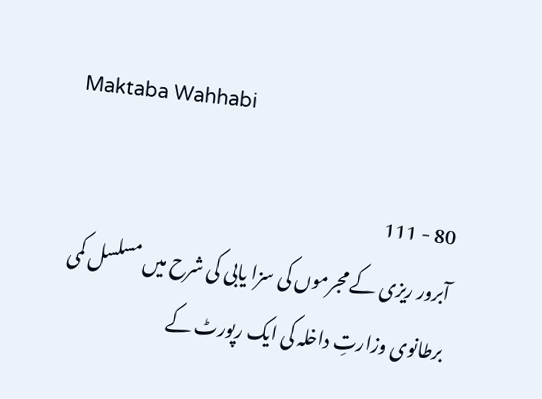Maktaba Wahhabi

80 - 111
آبرور ریزی کے مجرموں کی سزا یابی کی شرح میں مسلسل کمی برطانوی وزارتِ داخلہ کی ایک رپورٹ کے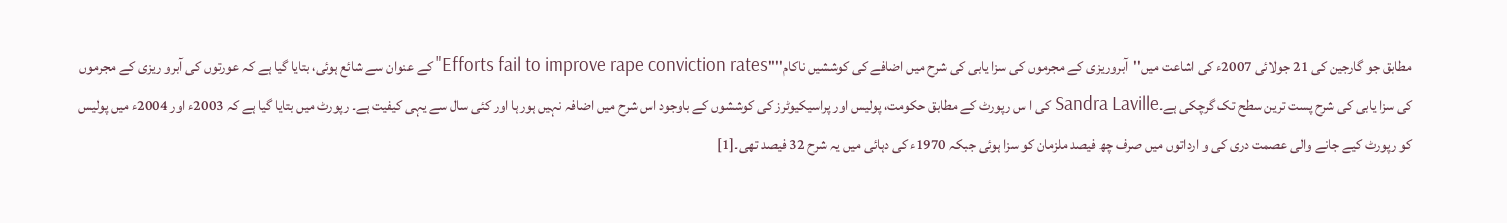مطابق جو گارجین کی 21 جولائی 2007ء کی اشاعت میں''آبروریزی کے مجرموں کی سزا یابی کی شرح میں اضافے کی کوششیں ناکام''"Efforts fail to improve rape conviction rates" کے عنوان سے شائع ہوئی، بتایا گیا ہے کہ عورتوں کی آبرو ریزی کے مجرموں کی سزا یابی کی شرح پست ترین سطح تک گرچکی ہے۔Sandra Laville کی ا س رپورٹ کے مطابق حکومت، پولیس اور پراسیکیوٹرز کی کوششوں کے باوجود اس شرح میں اضافہ نہیں ہورہا اور کئی سال سے یہی کیفیت ہے۔ رپورٹ میں بتایا گیا ہے کہ 2003ء اور 2004ء میں پولیس کو رپورٹ کیے جانے والی عصمت دری کی و ارداتوں میں صرف چھ فیصد ملزمان کو سزا ہوئی جبکہ 1970ء کی دہائی میں یہ شرح 32 فیصد تھی۔[1]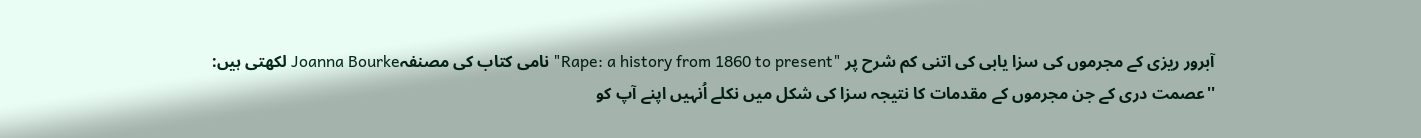آبرور ریزی کے مجرموں کی سزا یابی کی اتنی کم شرح پر "Rape: a history from 1860 to present" نامی کتاب کی مصنفہJoanna Bourke لکھتی ہیں: ''عصمت دری کے جن مجرموں کے مقدمات کا نتیجہ سزا کی شکل میں نکلے اُنہیں اپنے آپ کو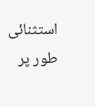استثنائی طور پر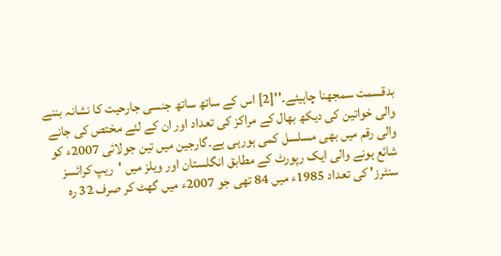بدقسمت سمجھنا چاہیئے۔''[2] اس کے ساتھ ساتھ جنسی جارحیت کا نشانہ بننے والی خواتین کی دیکھ بھال کے مراکز کی تعداد اور ان کے لئے مختص کی جانے والی رقم میں بھی مسلسل کمی ہورہی ہے۔گارجین میں تین جولائی 2007ء کو شائع ہونے والی ایک رپورٹ کے مطابق انگلستان اور ویلز میں 'ریپ کرائسز سنٹرز' کی تعداد 1985ء میں 84 تھی جو 2007ء میں گھٹ کر صرف 32 رہ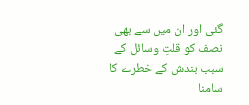گئی اور ان میں سے بھی نصف کو قلتِ وسائل کے سبب بندش کے خطرے کا سامنا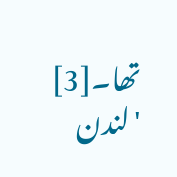تھا۔[3] 'لندن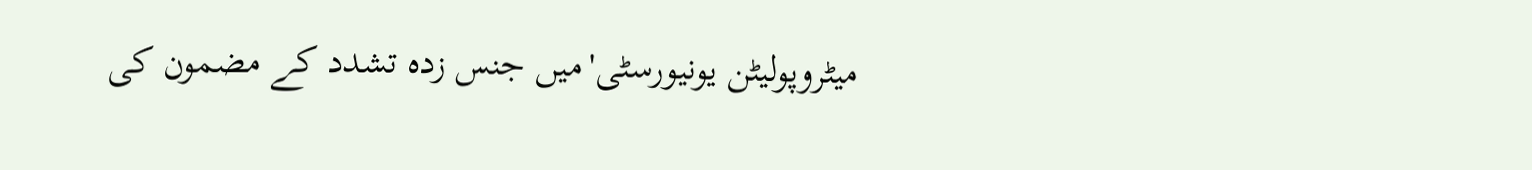میٹروپولیٹن یونیورسٹی'میں جنس زدہ تشدد کے مضمون کی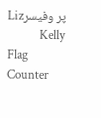پر وفیسرLiz Kelly
Flag Counter